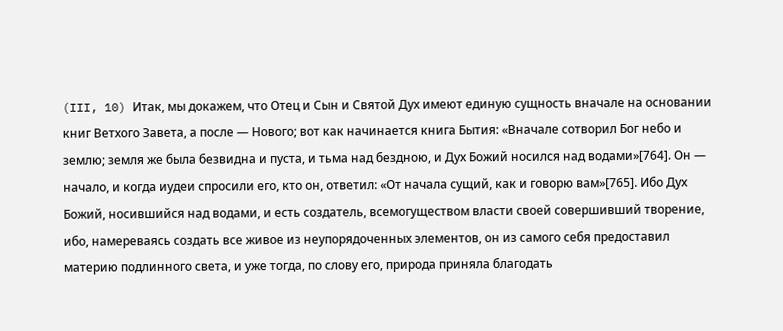(III, 10) Итак, мы докажем, что Отец и Сын и Святой Дух имеют единую сущность вначале на основании книг Ветхого Завета, а после — Нового; вот как начинается книга Бытия: «Вначале сотворил Бог небо и землю; земля же была безвидна и пуста, и тьма над бездною, и Дух Божий носился над водами»[764]. Он — начало, и когда иудеи спросили его, кто он, ответил: «От начала сущий, как и говорю вам»[765]. Ибо Дух Божий, носившийся над водами, и есть создатель, всемогуществом власти своей совершивший творение, ибо, намереваясь создать все живое из неупорядоченных элементов, он из самого себя предоставил материю подлинного света, и уже тогда, по слову его, природа приняла благодать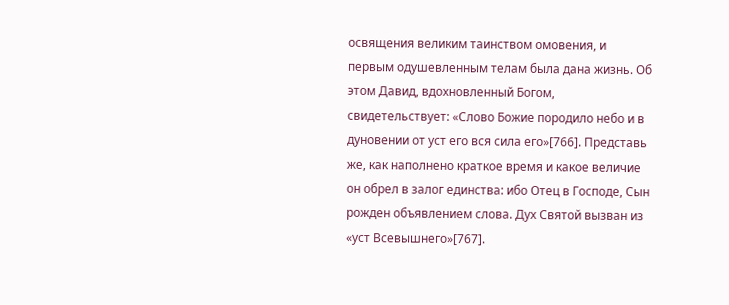освящения великим таинством омовения, и первым одушевленным телам была дана жизнь. Об этом Давид, вдохновленный Богом, свидетельствует: «Слово Божие породило небо и в дуновении от уст его вся сила его»[766]. Представь же, как наполнено краткое время и какое величие он обрел в залог единства: ибо Отец в Господе, Сын рожден объявлением слова. Дух Святой вызван из «уст Всевышнего»[767].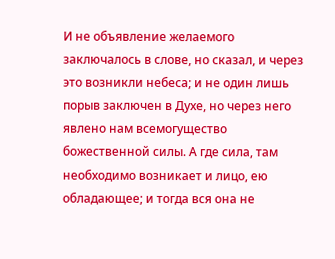И не объявление желаемого заключалось в слове, но сказал, и через это возникли небеса; и не один лишь порыв заключен в Духе, но через него явлено нам всемогущество божественной силы. А где сила, там необходимо возникает и лицо, ею обладающее; и тогда вся она не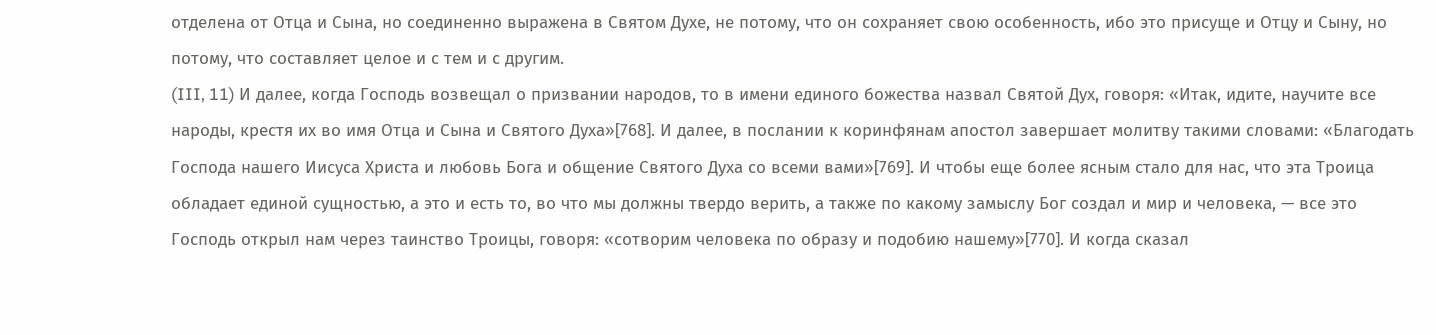отделена от Отца и Сына, но соединенно выражена в Святом Духе, не потому, что он сохраняет свою особенность, ибо это присуще и Отцу и Сыну, но потому, что составляет целое и с тем и с другим.
(III, 11) И далее, когда Господь возвещал о призвании народов, то в имени единого божества назвал Святой Дух, говоря: «Итак, идите, научите все народы, крестя их во имя Отца и Сына и Святого Духа»[768]. И далее, в послании к коринфянам апостол завершает молитву такими словами: «Благодать Господа нашего Иисуса Христа и любовь Бога и общение Святого Духа со всеми вами»[769]. И чтобы еще более ясным стало для нас, что эта Троица обладает единой сущностью, а это и есть то, во что мы должны твердо верить, а также по какому замыслу Бог создал и мир и человека, — все это Господь открыл нам через таинство Троицы, говоря: «сотворим человека по образу и подобию нашему»[770]. И когда сказал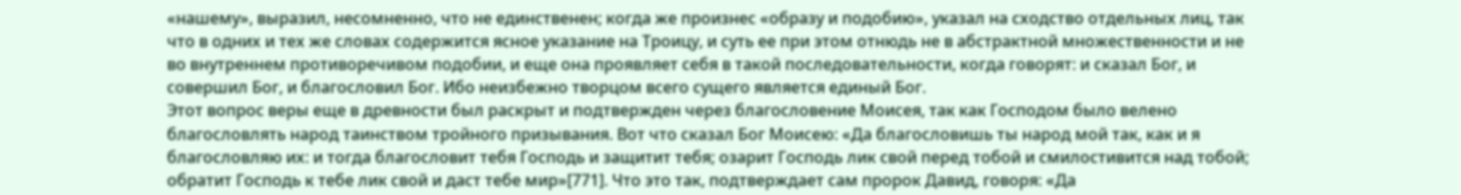«нашему», выразил, несомненно, что не единственен; когда же произнес «образу и подобию», указал на сходство отдельных лиц, так что в одних и тех же словах содержится ясное указание на Троицу, и суть ее при этом отнюдь не в абстрактной множественности и не во внутреннем противоречивом подобии, и еще она проявляет себя в такой последовательности, когда говорят: и сказал Бог, и совершил Бог, и благословил Бог. Ибо неизбежно творцом всего сущего является единый Бог.
Этот вопрос веры еще в древности был раскрыт и подтвержден через благословение Моисея, так как Господом было велено благословлять народ таинством тройного призывания. Вот что сказал Бог Моисею: «Да благословишь ты народ мой так, как и я благословляю их: и тогда благословит тебя Господь и защитит тебя; озарит Господь лик свой перед тобой и смилостивится над тобой; обратит Господь к тебе лик свой и даст тебе мир»[771]. Что это так, подтверждает сам пророк Давид, говоря: «Да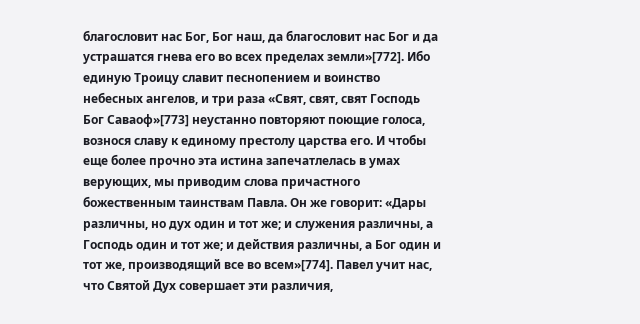благословит нас Бог, Бог наш, да благословит нас Бог и да устрашатся гнева его во всех пределах земли»[772]. Ибо единую Троицу славит песнопением и воинство небесных ангелов, и три раза «Свят, свят, свят Господь Бог Саваоф»[773] неустанно повторяют поющие голоса, вознося славу к единому престолу царства его. И чтобы еще более прочно эта истина запечатлелась в умах верующих, мы приводим слова причастного божественным таинствам Павла. Он же говорит: «Дары различны, но дух один и тот же; и служения различны, а Господь один и тот же; и действия различны, а Бог один и тот же, производящий все во всем»[774]. Павел учит нас, что Святой Дух совершает эти различия,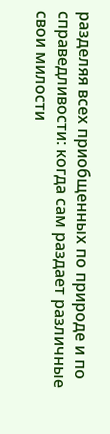разделяя всех приобщенных по природе и по справедливости: когда сам раздает различные свои милости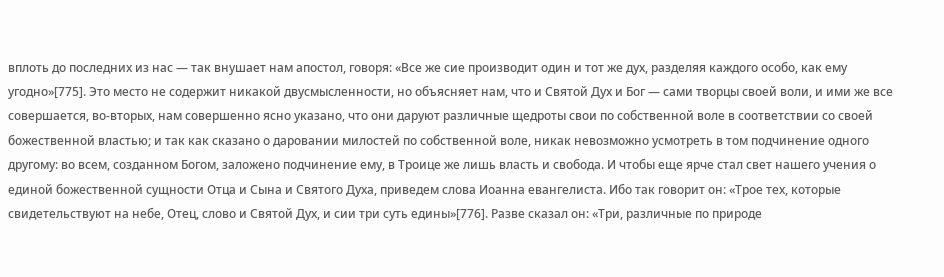вплоть до последних из нас — так внушает нам апостол, говоря: «Все же сие производит один и тот же дух, разделяя каждого особо, как ему угодно»[775]. Это место не содержит никакой двусмысленности, но объясняет нам, что и Святой Дух и Бог — сами творцы своей воли, и ими же все совершается, во-вторых, нам совершенно ясно указано, что они даруют различные щедроты свои по собственной воле в соответствии со своей божественной властью; и так как сказано о даровании милостей по собственной воле, никак невозможно усмотреть в том подчинение одного другому: во всем, созданном Богом, заложено подчинение ему, в Троице же лишь власть и свобода. И чтобы еще ярче стал свет нашего учения о единой божественной сущности Отца и Сына и Святого Духа, приведем слова Иоанна евангелиста. Ибо так говорит он: «Трое тех, которые свидетельствуют на небе, Отец, слово и Святой Дух, и сии три суть едины»[776]. Разве сказал он: «Три, различные по природе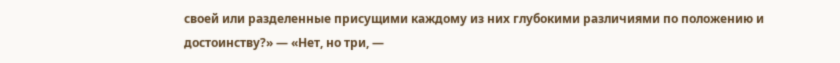своей или разделенные присущими каждому из них глубокими различиями по положению и достоинству?» — «Нет, но три, —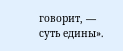говорит, — суть едины».